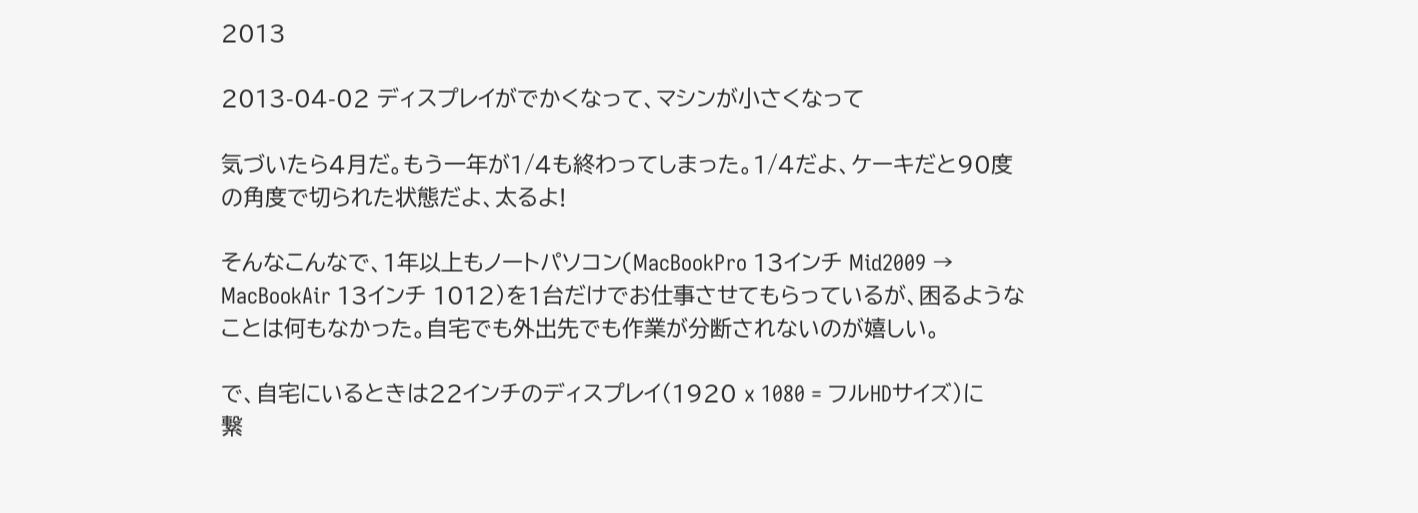2013

2013-04-02 ディスプレイがでかくなって、マシンが小さくなって

気づいたら4月だ。もう一年が1/4も終わってしまった。1/4だよ、ケーキだと90度の角度で切られた状態だよ、太るよ!

そんなこんなで、1年以上もノートパソコン(MacBookPro 13インチ Mid2009 → MacBookAir 13インチ 1012)を1台だけでお仕事させてもらっているが、困るようなことは何もなかった。自宅でも外出先でも作業が分断されないのが嬉しい。

で、自宅にいるときは22インチのディスプレイ(1920 x 1080 = フルHDサイズ)に繋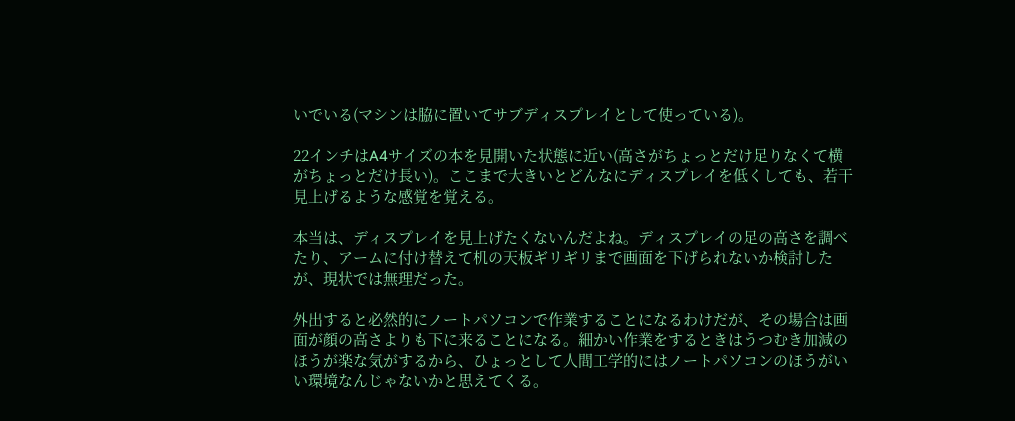いでいる(マシンは脇に置いてサブディスプレイとして使っている)。

22インチはA4サイズの本を見開いた状態に近い(高さがちょっとだけ足りなくて横がちょっとだけ長い)。ここまで大きいとどんなにディスプレイを低くしても、若干見上げるような感覚を覚える。

本当は、ディスプレイを見上げたくないんだよね。ディスプレイの足の高さを調べたり、アームに付け替えて机の天板ギリギリまで画面を下げられないか検討したが、現状では無理だった。

外出すると必然的にノートパソコンで作業することになるわけだが、その場合は画面が顔の高さよりも下に来ることになる。細かい作業をするときはうつむき加減のほうが楽な気がするから、ひょっとして人間工学的にはノートパソコンのほうがいい環境なんじゃないかと思えてくる。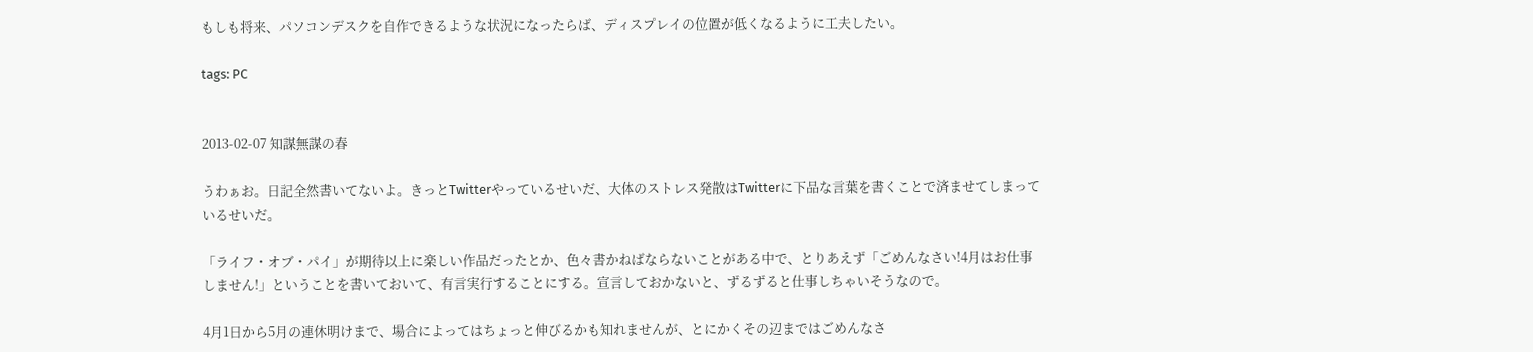もしも将来、パソコンデスクを自作できるような状況になったらば、ディスプレイの位置が低くなるように工夫したい。

tags: PC


2013-02-07 知謀無謀の春

うわぁお。日記全然書いてないよ。きっとTwitterやっているせいだ、大体のストレス発散はTwitterに下品な言葉を書くことで済ませてしまっているせいだ。

「ライフ・オブ・パイ」が期待以上に楽しい作品だったとか、色々書かねばならないことがある中で、とりあえず「ごめんなさい!4月はお仕事しません!」ということを書いておいて、有言実行することにする。宣言しておかないと、ずるずると仕事しちゃいそうなので。

4月1日から5月の連休明けまで、場合によってはちょっと伸びるかも知れませんが、とにかくその辺まではごめんなさ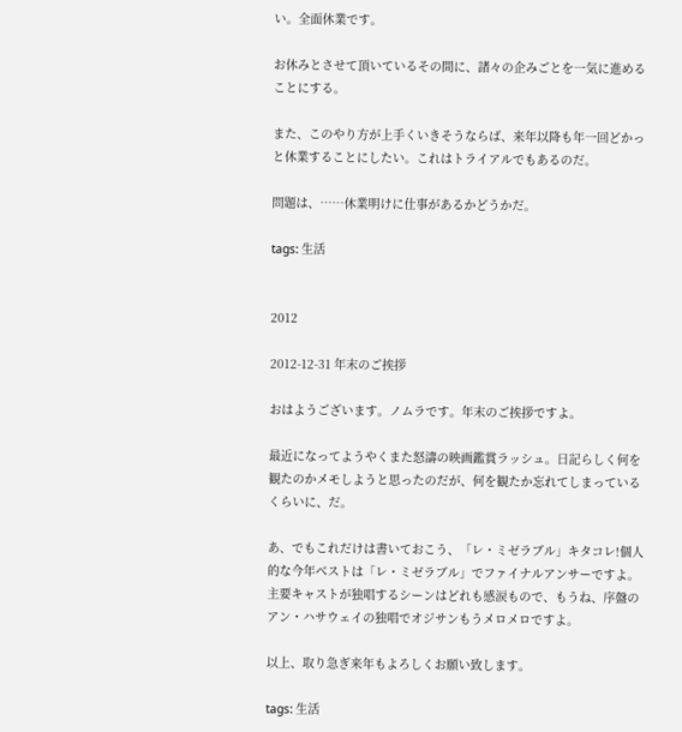い。全面休業です。

お休みとさせて頂いているその間に、諸々の企みごとを一気に進めることにする。

また、このやり方が上手くいきそうならば、来年以降も年一回どかっと休業することにしたい。これはトライアルでもあるのだ。

問題は、……休業明けに仕事があるかどうかだ。

tags: 生活


2012

2012-12-31 年末のご挨拶

おはようございます。ノムラです。年末のご挨拶ですよ。

最近になってようやくまた怒濤の映画鑑賞ラッシュ。日記らしく何を観たのかメモしようと思ったのだが、何を観たか忘れてしまっているくらいに、だ。

あ、でもこれだけは書いておこう、「レ・ミゼラブル」キタコレ!個人的な今年ベストは「レ・ミゼラブル」でファイナルアンサーですよ。主要キャストが独唱するシーンはどれも感涙もので、もうね、序盤のアン・ハサウェイの独唱でオジサンもうメロメロですよ。

以上、取り急ぎ来年もよろしくお願い致します。

tags: 生活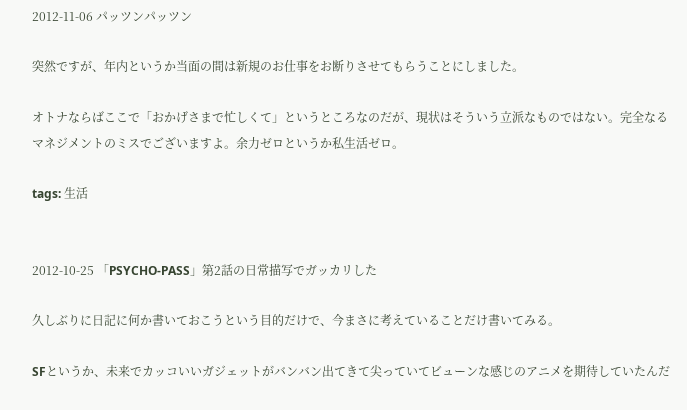2012-11-06 パッツンパッツン

突然ですが、年内というか当面の間は新規のお仕事をお断りさせてもらうことにしました。

オトナならばここで「おかげさまで忙しくて」というところなのだが、現状はそういう立派なものではない。完全なるマネジメントのミスでございますよ。余力ゼロというか私生活ゼロ。

tags: 生活


2012-10-25 「PSYCHO-PASS」第2話の日常描写でガッカリした

久しぶりに日記に何か書いておこうという目的だけで、今まさに考えていることだけ書いてみる。

SFというか、未来でカッコいいガジェットがバンバン出てきて尖っていてビューンな感じのアニメを期待していたんだ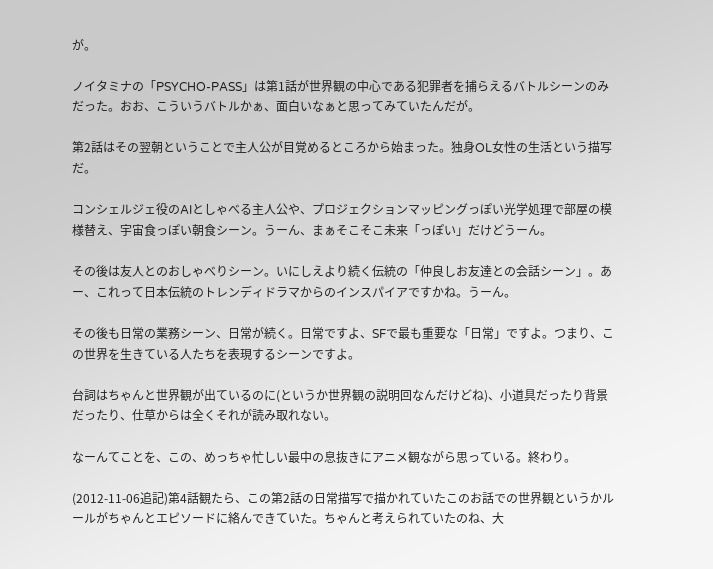が。

ノイタミナの「PSYCHO-PASS」は第1話が世界観の中心である犯罪者を捕らえるバトルシーンのみだった。おお、こういうバトルかぁ、面白いなぁと思ってみていたんだが。

第2話はその翌朝ということで主人公が目覚めるところから始まった。独身OL女性の生活という描写だ。

コンシェルジェ役のAIとしゃべる主人公や、プロジェクションマッピングっぽい光学処理で部屋の模様替え、宇宙食っぽい朝食シーン。うーん、まぁそこそこ未来「っぽい」だけどうーん。

その後は友人とのおしゃべりシーン。いにしえより続く伝統の「仲良しお友達との会話シーン」。あー、これって日本伝統のトレンディドラマからのインスパイアですかね。うーん。

その後も日常の業務シーン、日常が続く。日常ですよ、SFで最も重要な「日常」ですよ。つまり、この世界を生きている人たちを表現するシーンですよ。

台詞はちゃんと世界観が出ているのに(というか世界観の説明回なんだけどね)、小道具だったり背景だったり、仕草からは全くそれが読み取れない。

なーんてことを、この、めっちゃ忙しい最中の息抜きにアニメ観ながら思っている。終わり。

(2012-11-06追記)第4話観たら、この第2話の日常描写で描かれていたこのお話での世界観というかルールがちゃんとエピソードに絡んできていた。ちゃんと考えられていたのね、大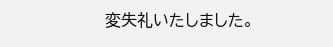変失礼いたしました。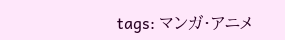tags: マンガ・アニメ